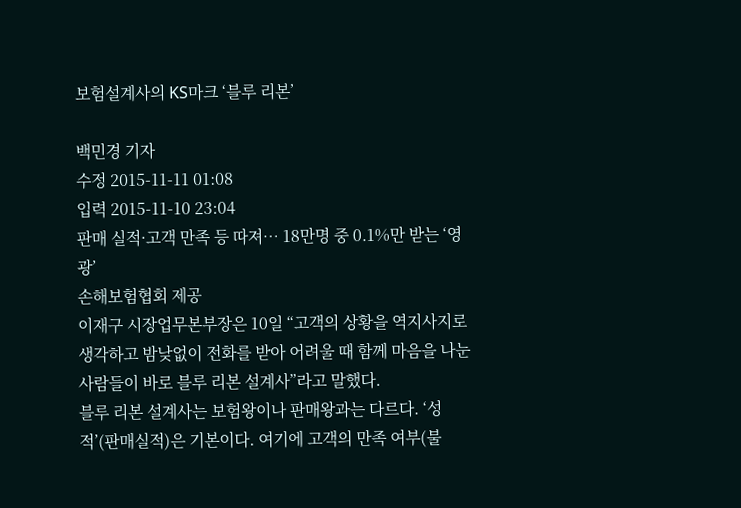보험설계사의 KS마크 ‘블루 리본’

백민경 기자
수정 2015-11-11 01:08
입력 2015-11-10 23:04
판매 실적·고객 만족 등 따져… 18만명 중 0.1%만 받는 ‘영광’
손해보험협회 제공
이재구 시장업무본부장은 10일 “고객의 상황을 역지사지로 생각하고 밤낮없이 전화를 받아 어려울 때 함께 마음을 나눈 사람들이 바로 블루 리본 설계사”라고 말했다.
블루 리본 설계사는 보험왕이나 판매왕과는 다르다. ‘성적’(판매실적)은 기본이다. 여기에 고객의 만족 여부(불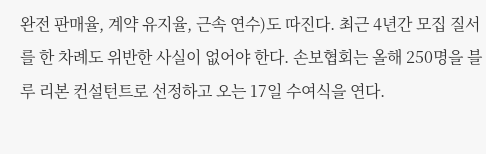완전 판매율, 계약 유지율, 근속 연수)도 따진다. 최근 4년간 모집 질서를 한 차례도 위반한 사실이 없어야 한다. 손보협회는 올해 250명을 블루 리본 컨설턴트로 선정하고 오는 17일 수여식을 연다.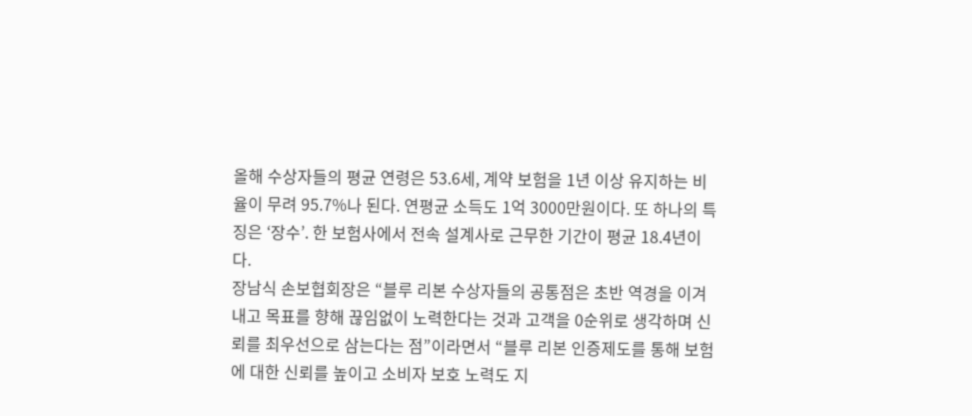올해 수상자들의 평균 연령은 53.6세, 계약 보험을 1년 이상 유지하는 비율이 무려 95.7%나 된다. 연평균 소득도 1억 3000만원이다. 또 하나의 특징은 ‘장수’. 한 보험사에서 전속 설계사로 근무한 기간이 평균 18.4년이다.
장남식 손보협회장은 “블루 리본 수상자들의 공통점은 초반 역경을 이겨 내고 목표를 향해 끊임없이 노력한다는 것과 고객을 0순위로 생각하며 신뢰를 최우선으로 삼는다는 점”이라면서 “블루 리본 인증제도를 통해 보험에 대한 신뢰를 높이고 소비자 보호 노력도 지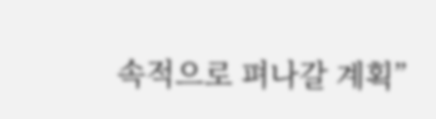속적으로 펴나갈 계획”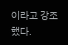이라고 강조했다.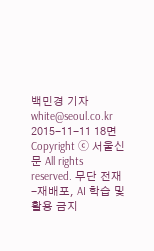백민경 기자 white@seoul.co.kr
2015-11-11 18면
Copyright ⓒ 서울신문 All rights reserved. 무단 전재-재배포, AI 학습 및 활용 금지